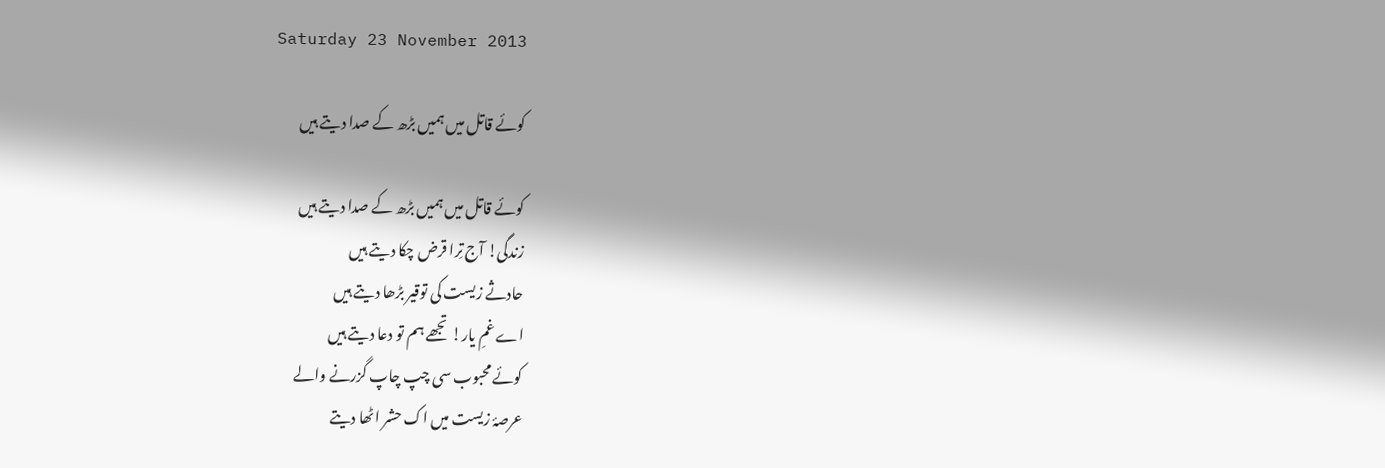Saturday 23 November 2013

کوئے قاتل میں ہمیں بڑھ کے صدا دیتے ہیں

کوئے قاتل میں ہمیں بڑھ کے صدا دیتے ہیں
زندگی! آج تِرا قرض چکا دیتے ہیں
حادثے زیست کی توقیر بڑھا دیتے ہیں
اے غمِ یار! تجھے ہم تو دعا دیتے ہیں
کوئے محبوب سی چپ چاپ گزرنے والے
عرصۂ زیست میں اک حشر اٹھا دیتے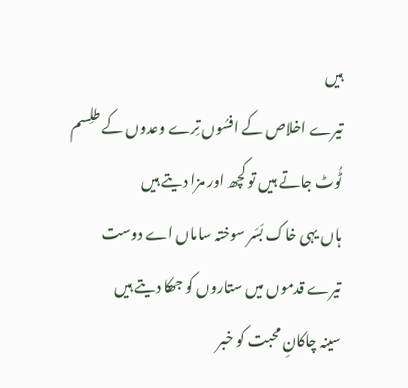ہیں
تیرے اخلاص کے افسُوں تِرے وعدوں کے طلِسم
ٹُوٹ جاتے ہیں تو کچھ اور مزا دیتے ہیں
ہاں یہی خاک بَسَر سوختہ ساماں اے دوست
تیرے قدموں میں ستاروں کو جھکا دیتے ہیں
سینہ چاکانِ محبت کو خبر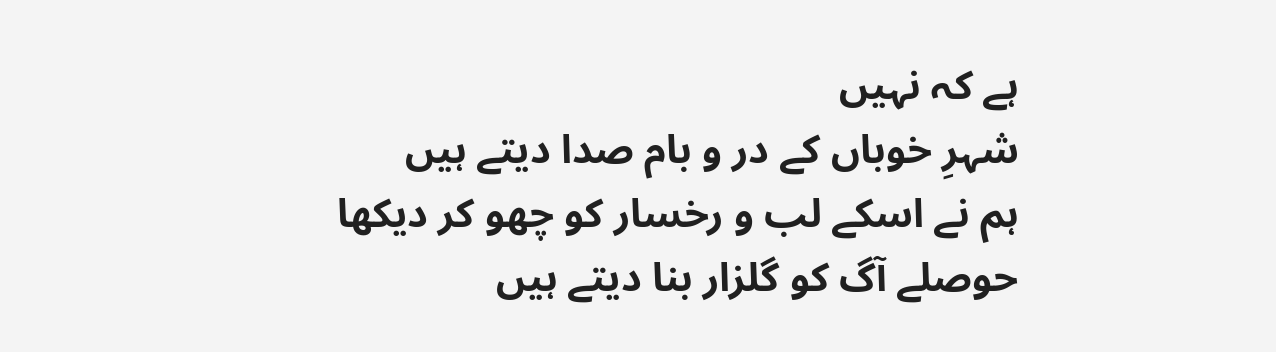ہے کہ نہیں
شہرِ خوباں کے در و بام صدا دیتے ہیں
ہم نے اسکے لب و رخسار کو چھو کر دیکھا
حوصلے آگ کو گلزار بنا دیتے ہیں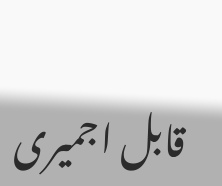قابل اجمیری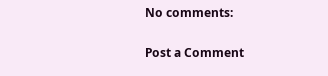No comments:

Post a Comment